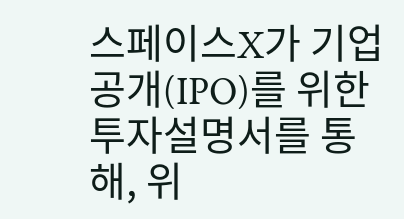스페이스X가 기업공개(IPO)를 위한 투자설명서를 통해, 위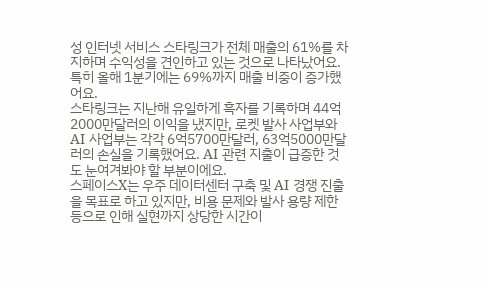성 인터넷 서비스 스타링크가 전체 매출의 61%를 차지하며 수익성을 견인하고 있는 것으로 나타났어요. 특히 올해 1분기에는 69%까지 매출 비중이 증가했어요.
스타링크는 지난해 유일하게 흑자를 기록하며 44억2000만달러의 이익을 냈지만, 로켓 발사 사업부와 AI 사업부는 각각 6억5700만달러, 63억5000만달러의 손실을 기록했어요. AI 관련 지출이 급증한 것도 눈여겨봐야 할 부분이에요.
스페이스X는 우주 데이터센터 구축 및 AI 경쟁 진출을 목표로 하고 있지만, 비용 문제와 발사 용량 제한 등으로 인해 실현까지 상당한 시간이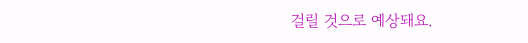걸릴 것으로 예상돼요.